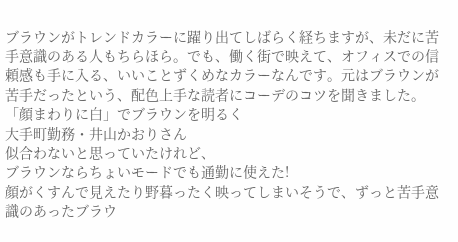ブラウンがトレンドカラーに躍り出てしばらく経ちますが、未だに苦手意識のある人もちらほら。でも、働く街で映えて、オフィスでの信頼感も手に入る、いいことずくめなカラーなんです。元はブラウンが苦手だったという、配色上手な読者にコーデのコツを聞きました。
「顔まわりに白」でブラウンを明るく
大手町勤務・井山かおりさん
似合わないと思っていたけれど、
ブラウンならちょいモードでも通勤に使えた!
顔がくすんで見えたり野暮ったく映ってしまいそうで、ずっと苦手意識のあったブラウ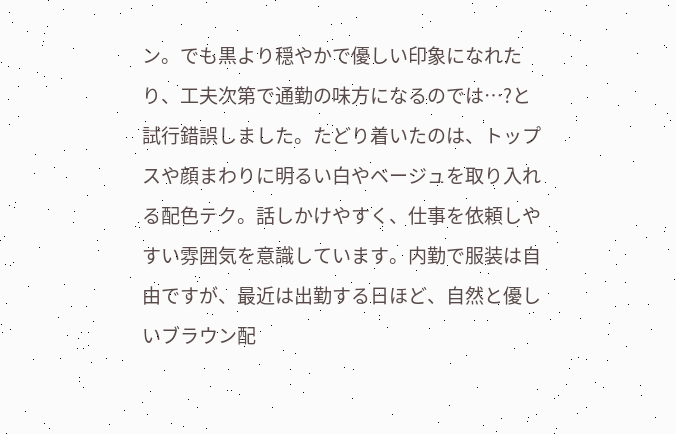ン。でも黒より穏やかで優しい印象になれたり、工夫次第で通勤の味方になるのでは…?と試行錯誤しました。たどり着いたのは、トップスや顔まわりに明るい白やベージュを取り入れる配色テク。話しかけやすく、仕事を依頼しやすい雰囲気を意識しています。内勤で服装は自由ですが、最近は出勤する日ほど、自然と優しいブラウン配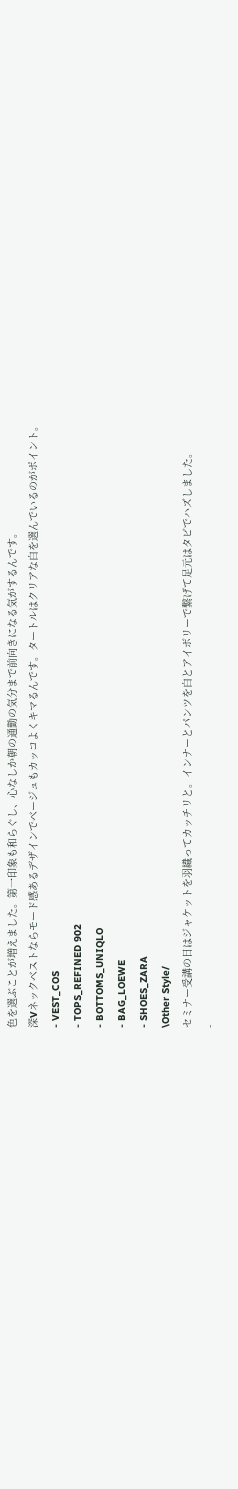色を選ぶことが増えました。第一印象も和らぐし、心なしか朝の通勤の気分まで前向きになる気がするんです。
深Vネックベストならモード感あるデザインでベージュもカッコよくキマるんです。タートルはクリアな白を選んでいるのがポイント。
- VEST_COS
- TOPS_REFINED 902
- BOTTOMS_UNIQLO
- BAG_LOEWE
- SHOES_ZARA
\Other Style/
セミナー受講の日はジャケットを羽織ってカッチリと。インナーとパンツを白とアイボリーで繋げて足元はタビでハズしました。
-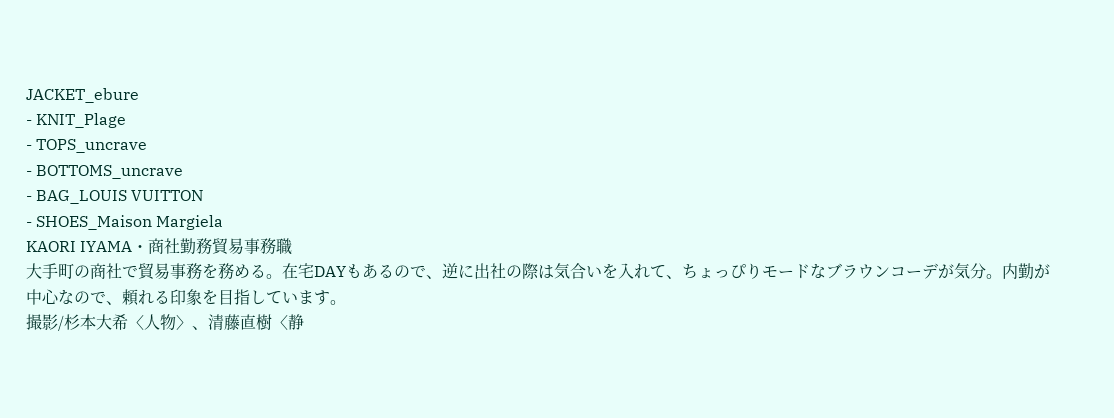JACKET_ebure
- KNIT_Plage
- TOPS_uncrave
- BOTTOMS_uncrave
- BAG_LOUIS VUITTON
- SHOES_Maison Margiela
KAORI IYAMA・商社勤務貿易事務職
大手町の商社で貿易事務を務める。在宅DAYもあるので、逆に出社の際は気合いを入れて、ちょっぴりモードなブラウンコーデが気分。内勤が中心なので、頼れる印象を目指しています。
撮影/杉本大希〈人物〉、清藤直樹〈静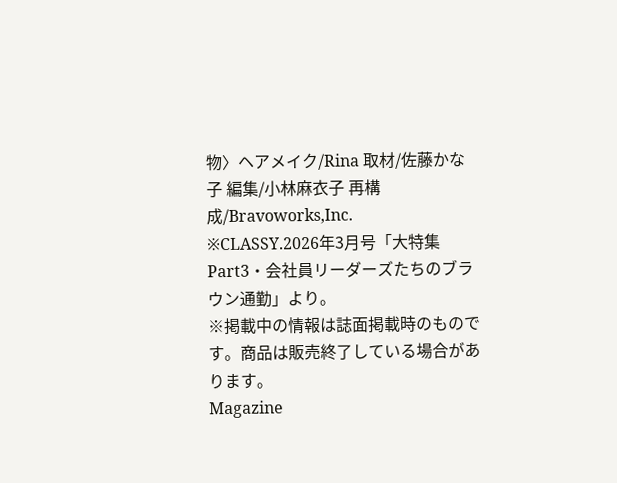物〉ヘアメイク/Rina 取材/佐藤かな子 編集/小林麻衣子 再構成/Bravoworks,Inc.
※CLASSY.2026年3月号「大特集Part3・会社員リーダーズたちのブラウン通勤」より。
※掲載中の情報は誌面掲載時のものです。商品は販売終了している場合があります。
Magazine